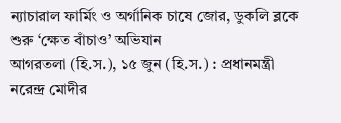ন্যাচারাল ফার্মিং ও অর্গানিক চাষে জোর, ডুকলি ব্লকে শুরু ‘ক্ষেত বাঁচাও’ অভিযান
আগরতলা (হি.স.), ১৫ জুন (হি.স.) : প্রধানমন্ত্রী নরেন্দ্র মোদীর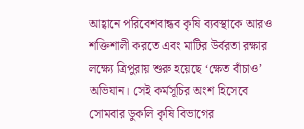আহ্বানে পরিবেশবান্ধব কৃষি ব্যবস্থাকে আরও শক্তিশালী করতে এবং মাটির উর্বরতা রক্ষার লক্ষ্যে ত্রিপুরায় শুরু হয়েছে ‘ক্ষেত বাঁচাও’ অভিযান। সেই কর্মসূচির অংশ হিসেবে সোমবার ডুকলি কৃষি বিভাগের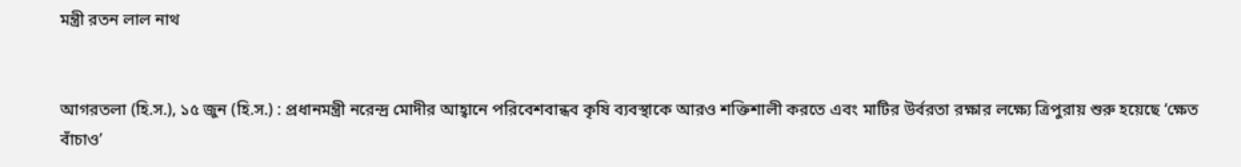মন্ত্রী রতন লাল নাথ


আগরতলা (হি.স.), ১৫ জুন (হি.স.) : প্রধানমন্ত্রী নরেন্দ্র মোদীর আহ্বানে পরিবেশবান্ধব কৃষি ব্যবস্থাকে আরও শক্তিশালী করতে এবং মাটির উর্বরতা রক্ষার লক্ষ্যে ত্রিপুরায় শুরু হয়েছে ‘ক্ষেত বাঁচাও’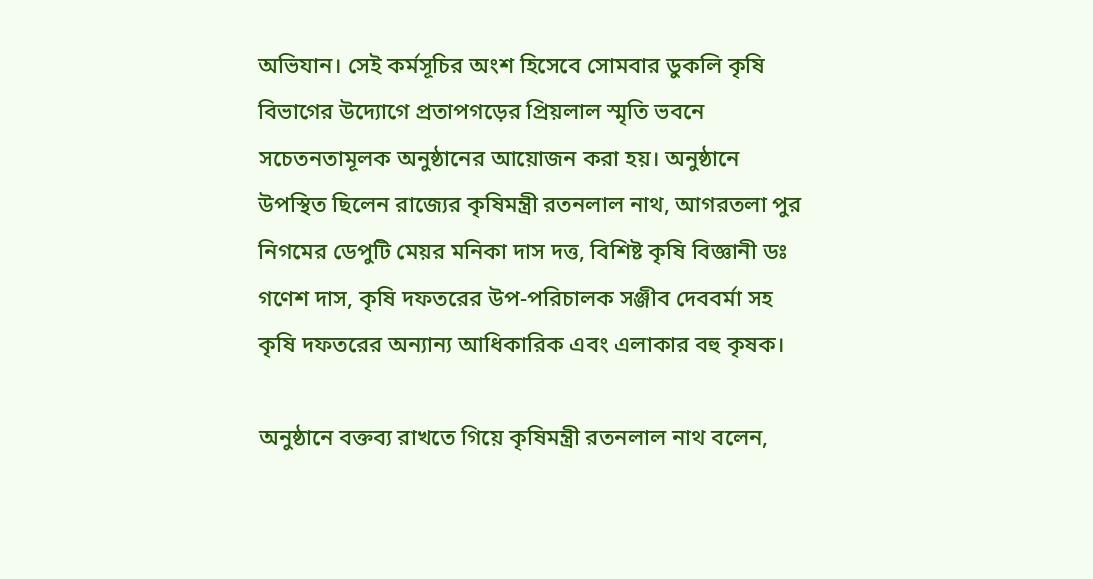অভিযান। সেই কর্মসূচির অংশ হিসেবে সোমবার ডুকলি কৃষি বিভাগের উদ্যোগে প্রতাপগড়ের প্রিয়লাল স্মৃতি ভবনে সচেতনতামূলক অনুষ্ঠানের আয়োজন করা হয়। অনুষ্ঠানে উপস্থিত ছিলেন রাজ্যের কৃষিমন্ত্রী রতনলাল নাথ, আগরতলা পুর নিগমের ডেপুটি মেয়র মনিকা দাস দত্ত, বিশিষ্ট কৃষি বিজ্ঞানী ডঃ গণেশ দাস, কৃষি দফতরের উপ-পরিচালক সঞ্জীব দেববর্মা সহ কৃষি দফতরের অন্যান্য আধিকারিক এবং এলাকার বহু কৃষক।

অনুষ্ঠানে বক্তব্য রাখতে গিয়ে কৃষিমন্ত্রী রতনলাল নাথ বলেন,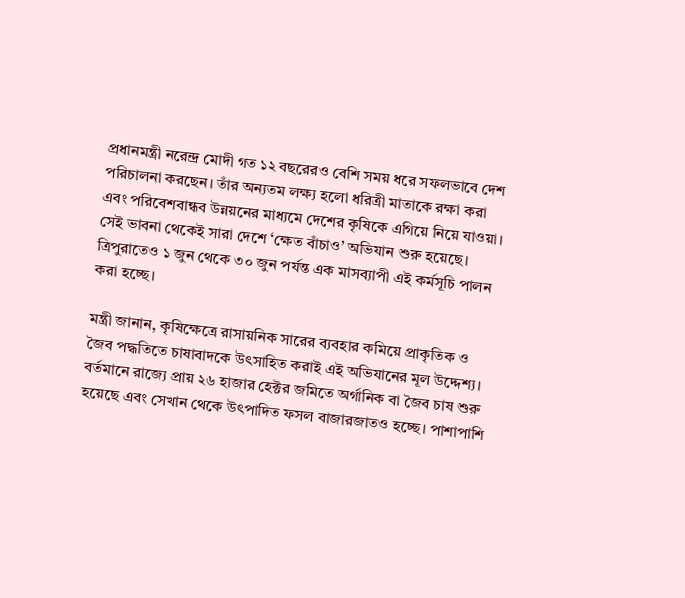প্রধানমন্ত্রী নরেন্দ্র মোদী গত ১২ বছরেরও বেশি সময় ধরে সফলভাবে দেশ পরিচালনা করছেন। তাঁর অন্যতম লক্ষ্য হলো ধরিত্রী মাতাকে রক্ষা করা এবং পরিবেশবান্ধব উন্নয়নের মাধ্যমে দেশের কৃষিকে এগিয়ে নিয়ে যাওয়া। সেই ভাবনা থেকেই সারা দেশে ‘ক্ষেত বাঁচাও’ অভিযান শুরু হয়েছে। ত্রিপুরাতেও ১ জুন থেকে ৩০ জুন পর্যন্ত এক মাসব্যাপী এই কর্মসূচি পালন করা হচ্ছে।

মন্ত্রী জানান, কৃষিক্ষেত্রে রাসায়নিক সারের ব্যবহার কমিয়ে প্রাকৃতিক ও জৈব পদ্ধতিতে চাষাবাদকে উৎসাহিত করাই এই অভিযানের মূল উদ্দেশ্য। বর্তমানে রাজ্যে প্রায় ২৬ হাজার হেক্টর জমিতে অর্গানিক বা জৈব চাষ শুরু হয়েছে এবং সেখান থেকে উৎপাদিত ফসল বাজারজাতও হচ্ছে। পাশাপাশি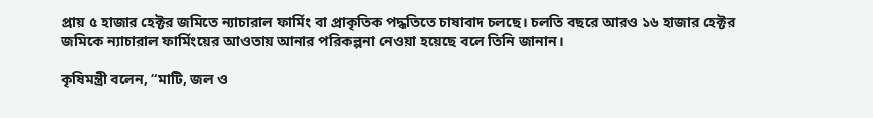প্রায় ৫ হাজার হেক্টর জমিতে ন্যাচারাল ফার্মিং বা প্রাকৃতিক পদ্ধতিতে চাষাবাদ চলছে। চলতি বছরে আরও ১৬ হাজার হেক্টর জমিকে ন্যাচারাল ফার্মিংয়ের আওতায় আনার পরিকল্পনা নেওয়া হয়েছে বলে তিনি জানান।

কৃষিমন্ত্রী বলেন, “মাটি, জল ও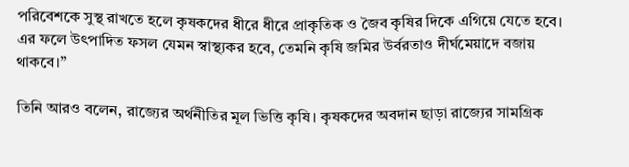পরিবেশকে সুস্থ রাখতে হলে কৃষকদের ধীরে ধীরে প্রাকৃতিক ও জৈব কৃষির দিকে এগিয়ে যেতে হবে। এর ফলে উৎপাদিত ফসল যেমন স্বাস্থ্যকর হবে, তেমনি কৃষি জমির উর্বরতাও দীর্ঘমেয়াদে বজায় থাকবে।”

তিনি আরও বলেন, রাজ্যের অর্থনীতির মূল ভিত্তি কৃষি। কৃষকদের অবদান ছাড়া রাজ্যের সামগ্রিক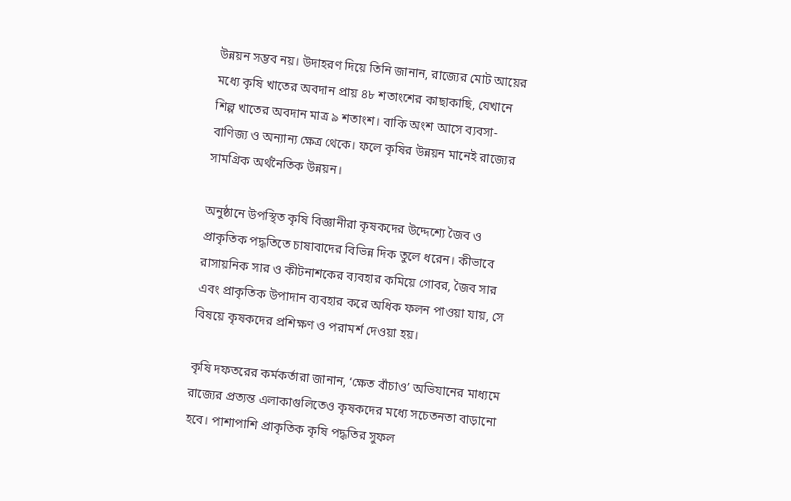উন্নয়ন সম্ভব নয়। উদাহরণ দিয়ে তিনি জানান, রাজ্যের মোট আয়ের মধ্যে কৃষি খাতের অবদান প্রায় ৪৮ শতাংশের কাছাকাছি, যেখানে শিল্প খাতের অবদান মাত্র ৯ শতাংশ। বাকি অংশ আসে ব্যবসা-বাণিজ্য ও অন্যান্য ক্ষেত্র থেকে। ফলে কৃষির উন্নয়ন মানেই রাজ্যের সামগ্রিক অর্থনৈতিক উন্নয়ন।

অনুষ্ঠানে উপস্থিত কৃষি বিজ্ঞানীরা কৃষকদের উদ্দেশ্যে জৈব ও প্রাকৃতিক পদ্ধতিতে চাষাবাদের বিভিন্ন দিক তুলে ধরেন। কীভাবে রাসায়নিক সার ও কীটনাশকের ব্যবহার কমিয়ে গোবর, জৈব সার এবং প্রাকৃতিক উপাদান ব্যবহার করে অধিক ফলন পাওয়া যায়, সে বিষয়ে কৃষকদের প্রশিক্ষণ ও পরামর্শ দেওয়া হয়।

কৃষি দফতরের কর্মকর্তারা জানান, ‘ক্ষেত বাঁচাও’ অভিযানের মাধ্যমে রাজ্যের প্রত্যন্ত এলাকাগুলিতেও কৃষকদের মধ্যে সচেতনতা বাড়ানো হবে। পাশাপাশি প্রাকৃতিক কৃষি পদ্ধতির সুফল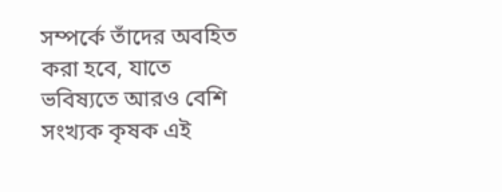সম্পর্কে তাঁদের অবহিত করা হবে, যাতে ভবিষ্যতে আরও বেশি সংখ্যক কৃষক এই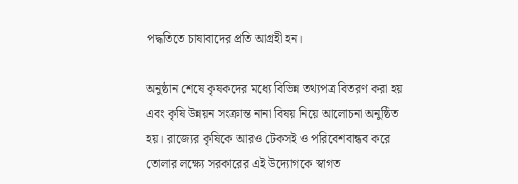পদ্ধতিতে চাষাবাদের প্রতি আগ্রহী হন।

অনুষ্ঠান শেষে কৃষকদের মধ্যে বিভিন্ন তথ্যপত্র বিতরণ করা হয় এবং কৃষি উন্নয়ন সংক্রান্ত নানা বিষয় নিয়ে আলোচনা অনুষ্ঠিত হয়। রাজ্যের কৃষিকে আরও টেকসই ও পরিবেশবান্ধব করে তোলার লক্ষ্যে সরকারের এই উদ্যোগকে স্বাগত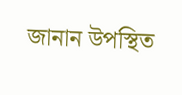জানান উপস্থিত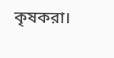কৃষকরা।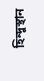হিন্দুস্থান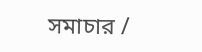সমাচার /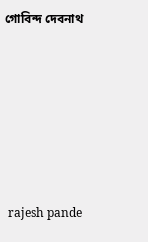গোবিন্দ দেবনাথ






 rajesh pande